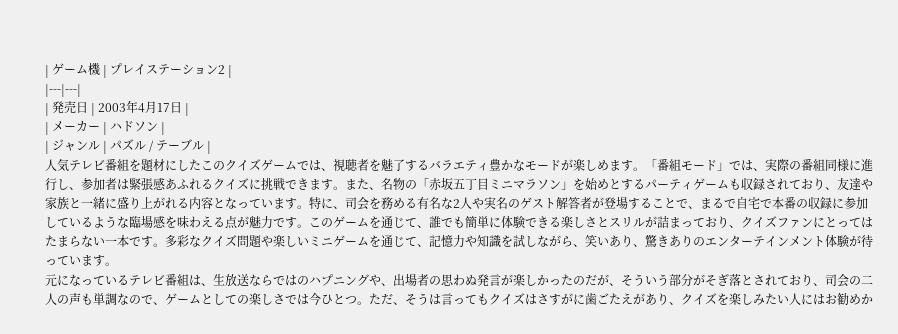| ゲーム機 | プレイステーション2 |
|---|---|
| 発売日 | 2003年4月17日 |
| メーカー | ハドソン |
| ジャンル | パズル / テーブル |
人気テレビ番組を題材にしたこのクイズゲームでは、視聴者を魅了するバラエティ豊かなモードが楽しめます。「番組モード」では、実際の番組同様に進行し、参加者は緊張感あふれるクイズに挑戦できます。また、名物の「赤坂五丁目ミニマラソン」を始めとするパーティゲームも収録されており、友達や家族と一緒に盛り上がれる内容となっています。特に、司会を務める有名な2人や実名のゲスト解答者が登場することで、まるで自宅で本番の収録に参加しているような臨場感を味わえる点が魅力です。このゲームを通じて、誰でも簡単に体験できる楽しさとスリルが詰まっており、クイズファンにとってはたまらない一本です。多彩なクイズ問題や楽しいミニゲームを通じて、記憶力や知識を試しながら、笑いあり、驚きありのエンターテインメント体験が待っています。
元になっているテレビ番組は、生放送ならではのハプニングや、出場者の思わぬ発言が楽しかったのだが、そういう部分がそぎ落とされており、司会の二人の声も単調なので、ゲームとしての楽しさでは今ひとつ。ただ、そうは言ってもクイズはさすがに歯ごたえがあり、クイズを楽しみたい人にはお勧めか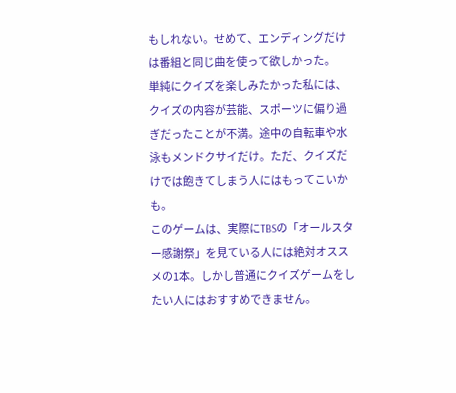もしれない。せめて、エンディングだけは番組と同じ曲を使って欲しかった。
単純にクイズを楽しみたかった私には、クイズの内容が芸能、スポーツに偏り過ぎだったことが不満。途中の自転車や水泳もメンドクサイだけ。ただ、クイズだけでは飽きてしまう人にはもってこいかも。
このゲームは、実際にTBSの「オールスター感謝祭」を見ている人には絶対オススメの1本。しかし普通にクイズゲームをしたい人にはおすすめできません。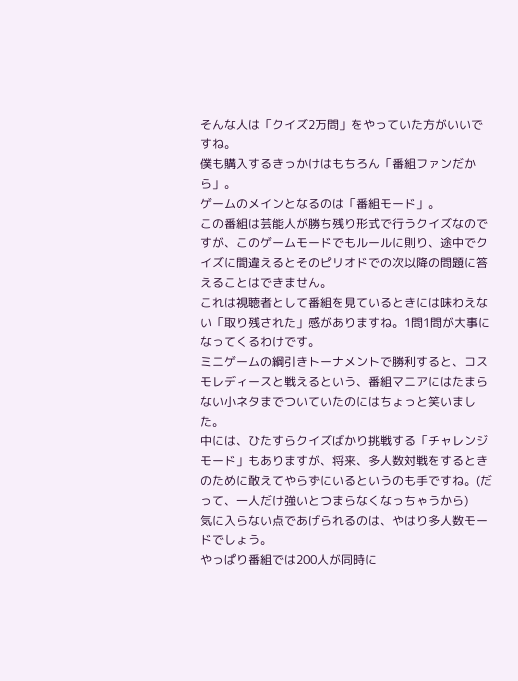そんな人は「クイズ2万問」をやっていた方がいいですね。
僕も購入するきっかけはもちろん「番組ファンだから」。
ゲームのメインとなるのは「番組モード」。
この番組は芸能人が勝ち残り形式で行うクイズなのですが、このゲームモードでもルールに則り、途中でクイズに間違えるとそのピリオドでの次以降の問題に答えることはできません。
これは視聴者として番組を見ているときには味わえない「取り残された」感がありますね。1問1問が大事になってくるわけです。
ミニゲームの綱引きトーナメントで勝利すると、コスモレディースと戦えるという、番組マニアにはたまらない小ネタまでついていたのにはちょっと笑いました。
中には、ひたすらクイズばかり挑戦する「チャレンジモード」もありますが、将来、多人数対戦をするときのために敢えてやらずにいるというのも手ですね。(だって、一人だけ強いとつまらなくなっちゃうから)
気に入らない点であげられるのは、やはり多人数モードでしょう。
やっぱり番組では200人が同時に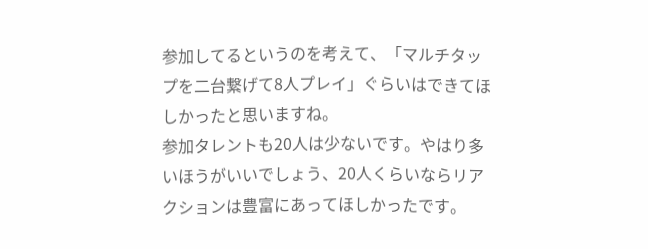参加してるというのを考えて、「マルチタップを二台繋げて8人プレイ」ぐらいはできてほしかったと思いますね。
参加タレントも20人は少ないです。やはり多いほうがいいでしょう、20人くらいならリアクションは豊富にあってほしかったです。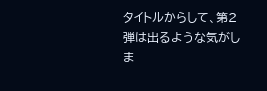タイトルからして、第2弾は出るような気がしま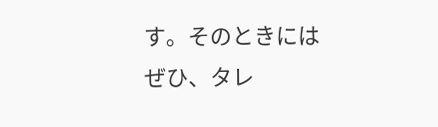す。そのときにはぜひ、タレ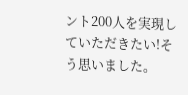ント200人を実現していただきたい!そう思いました。